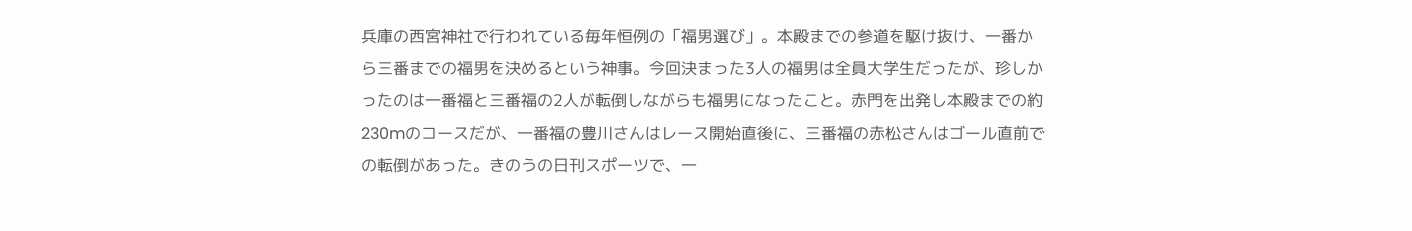兵庫の西宮神社で行われている毎年恒例の「福男選び」。本殿までの参道を駆け抜け、一番から三番までの福男を決めるという神事。今回決まった3人の福男は全員大学生だったが、珍しかったのは一番福と三番福の2人が転倒しながらも福男になったこと。赤門を出発し本殿までの約230mのコースだが、一番福の豊川さんはレース開始直後に、三番福の赤松さんはゴール直前での転倒があった。きのうの日刊スポーツで、一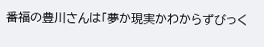番福の豊川さんは「夢か現実かわからずびっく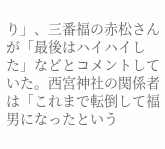り」、三番福の赤松さんが「最後はハイハイした」などとコメントしていた。西宮神社の関係者は「これまで転倒して福男になったという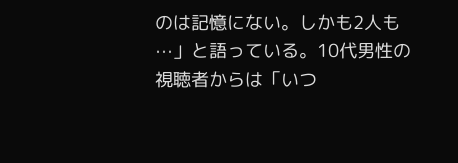のは記憶にない。しかも2人も⋯」と語っている。10代男性の視聴者からは「いつ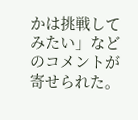かは挑戦してみたい」などのコメントが寄せられた。